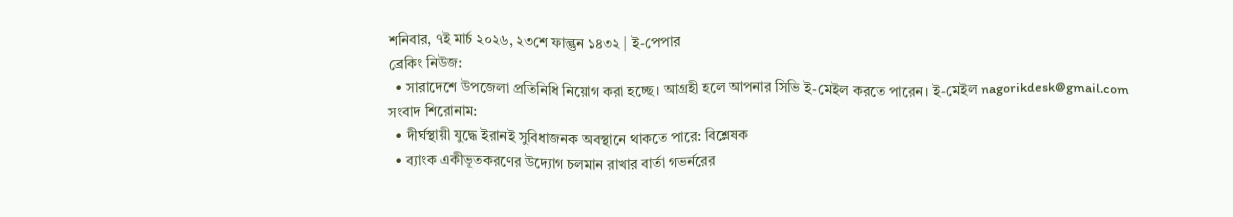শনিবার, ৭ই মার্চ ২০২৬, ২৩শে ফাল্গুন ১৪৩২ | ই-পেপার
ব্রেকিং নিউজ:
  • সারাদেশে উপজেলা প্রতিনিধি নিয়োগ করা হচ্ছে। আগ্রহী হলে আপনার সিভি ই-মেইল করতে পারেন। ই-মেইল nagorikdesk@gmail.com
সংবাদ শিরোনাম:
  • দীর্ঘস্থায়ী যুদ্ধে ইরানই সুবিধাজনক অবস্থানে থাকতে পারে: বিশ্লেষক
  • ব্যাংক একীভূতকরণের উদ্যোগ চলমান রাখার বার্তা গভর্নরের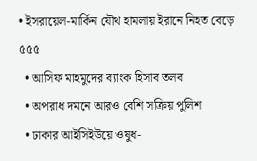• ইসরায়েল-মার্কিন যৌথ হামলায় ইরানে নিহত বেড়ে ৫৫৫
  • আসিফ মাহমুদের ব্যাংক হিসাব তলব
  • অপরাধ দমনে আরও বেশি সক্রিয় পুলিশ
  • ঢাকার আইসিইউয়ে ওষুধ-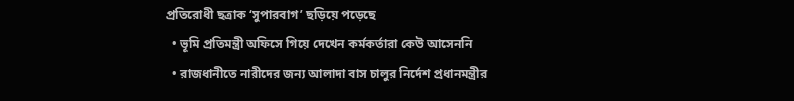প্রতিরোধী ছত্রাক ‘সুপারবাগ’ ছড়িয়ে পড়েছে
  • ভূমি প্রতিমন্ত্রী অফিসে গিয়ে দেখেন কর্মকর্তারা কেউ আসেননি
  • রাজধানীতে নারীদের জন্য আলাদা বাস চালুর নির্দেশ প্রধানমন্ত্রীর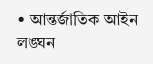• আন্তর্জাতিক আইন লঙ্ঘন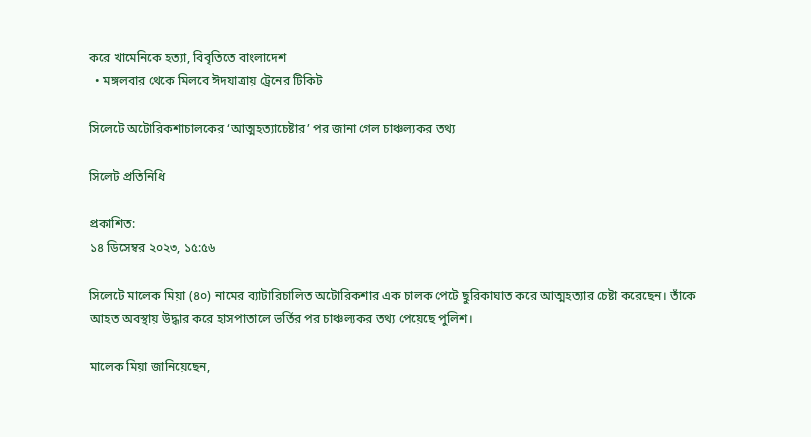করে খামেনিকে হত্যা, বিবৃতিতে বাংলাদেশ
  • মঙ্গলবার থেকে মিলবে ঈদযাত্রায় ট্রেনের টিকিট

সিলেটে অটোরিকশাচালকের ‘আত্মহত্যাচেষ্টার’ পর জানা গেল চাঞ্চল্যকর তথ্য

সিলেট প্রতিনিধি

প্রকাশিত:
১৪ ডিসেম্বর ২০২৩, ১৫:৫৬

সিলেটে মালেক মিয়া (৪০) নামের ব্যাটারিচালিত অটোরিকশার এক চালক পেটে ছুরিকাঘাত করে আত্মহত্যার চেষ্টা করেছেন। তাঁকে আহত অবস্থায় উদ্ধার করে হাসপাতালে ভর্তির পর চাঞ্চল্যকর তথ্য পেয়েছে পুলিশ।

মালেক মিয়া জানিয়েছেন,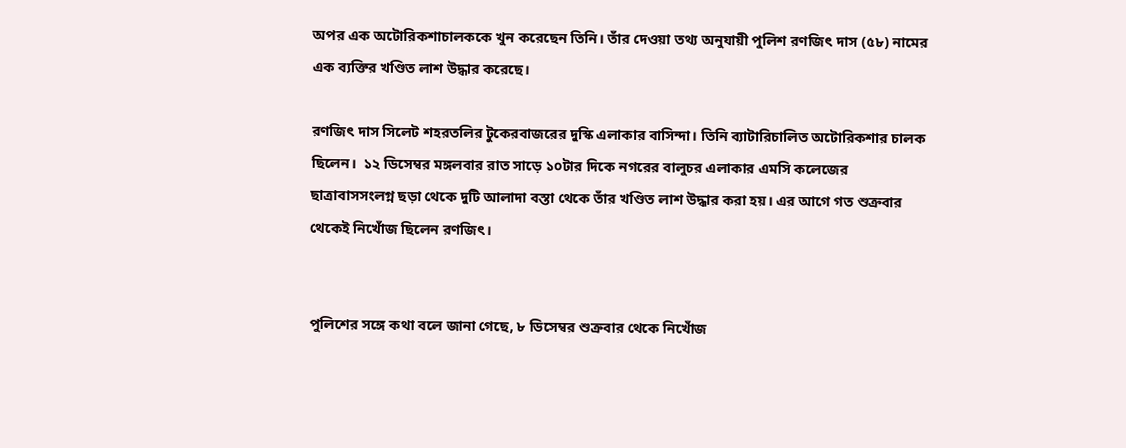অপর এক অটোরিকশাচালককে খুন করেছেন তিনি। তাঁর দেওয়া তথ্য অনুযায়ী পুলিশ রণজিৎ দাস (৫৮) নামের এক ব্যক্তির খণ্ডিত লাশ উদ্ধার করেছে।

রণজিৎ দাস সিলেট শহরতলির টুকেরবাজরের দুস্কি এলাকার বাসিন্দা। তিনি ব্যাটারিচালিত অটোরিকশার চালক ছিলেন।  ১২ ডিসেম্বর মঙ্গলবার রাত সাড়ে ১০টার দিকে নগরের বালুচর এলাকার এমসি কলেজের ছাত্রাবাসসংলগ্ন ছড়া থেকে দুটি আলাদা বস্তা থেকে তাঁর খণ্ডিত লাশ উদ্ধার করা হয়। এর আগে গত শুক্রবার থেকেই নিখোঁজ ছিলেন রণজিৎ।


পুলিশের সঙ্গে কথা বলে জানা গেছে, ৮ ডিসেম্বর শুক্রবার থেকে নিখোঁজ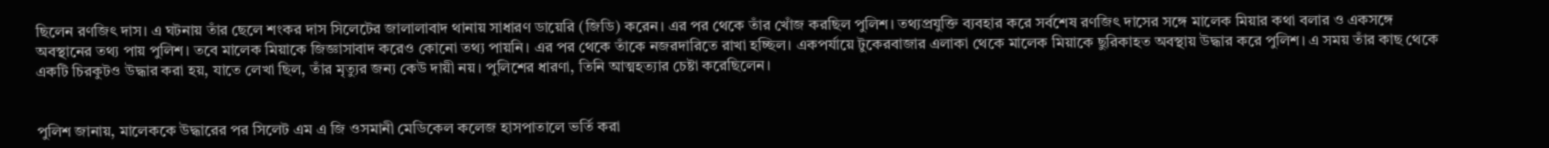ছিলেন রণজিৎ দাস। এ ঘটনায় তাঁর ছেলে শংকর দাস সিলেটের জালালাবাদ থানায় সাধারণ ডায়েরি (জিডি) করেন। এর পর থেকে তাঁর খোঁজ করছিল পুলিশ। তথ্যপ্রযুক্তি ব্যবহার করে সর্বশেষ রণজিৎ দাসের সঙ্গে মালেক মিয়ার কথা বলার ও একসঙ্গে অবস্থানের তথ্য পায় পুলিশ। তবে মালেক মিয়াকে জিজ্ঞাসাবাদ করেও কোনো তথ্য পায়নি। এর পর থেকে তাঁকে নজরদারিতে রাখা হচ্ছিল। একপর্যায়ে টুকেরবাজার এলাকা থেকে মালেক মিয়াকে ছুরিকাহত অবস্থায় উদ্ধার করে পুলিশ। এ সময় তাঁর কাছ থেকে একটি চিরকুটও উদ্ধার করা হয়, যাতে লেখা ছিল, তাঁর মৃত্যুর জন্য কেউ দায়ী নয়। পুলিশের ধারণা, তিনি আত্মহত্যার চেষ্টা করেছিলেন।


পুলিশ জানায়, মালেককে উদ্ধারের পর সিলেট এম এ জি ওসমানী মেডিকেল কলেজ হাসপাতালে ভর্তি করা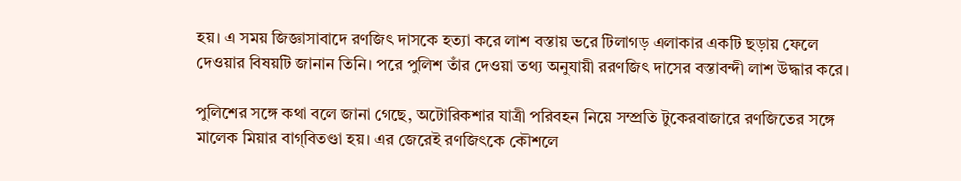হয়। এ সময় জিজ্ঞাসাবাদে রণজিৎ দাসকে হত্যা করে লাশ বস্তায় ভরে টিলাগড় এলাকার একটি ছড়ায় ফেলে দেওয়ার বিষয়টি জানান তিনি। পরে পুলিশ তাঁর দেওয়া তথ্য অনুযায়ী ররণজিৎ দাসের বস্তাবন্দী লাশ উদ্ধার করে।

পুলিশের সঙ্গে কথা বলে জানা গেছে, অটোরিকশার যাত্রী পরিবহন নিয়ে সম্প্রতি টুকেরবাজারে রণজিতের সঙ্গে মালেক মিয়ার বাগ্‌বিতণ্ডা হয়। এর জেরেই রণজিৎকে কৌশলে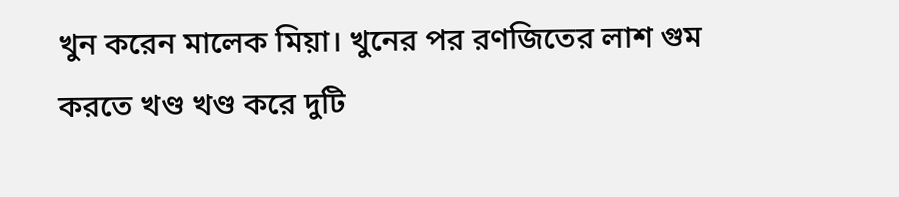খুন করেন মালেক মিয়া। খুনের পর রণজিতের লাশ গুম করতে খণ্ড খণ্ড করে দুটি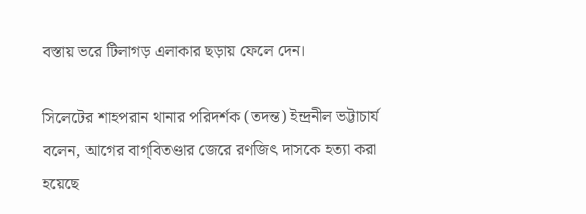বস্তায় ভরে টিলাগড় এলাকার ছড়ায় ফেলে দেন।

সিলেটের শাহপরান থানার পরিদর্শক (তদন্ত) ইন্দ্রনীল ভট্টাচার্য বলেন, আগের বাগ্‌বিতণ্ডার জেরে রণজিৎ দাসকে হত্যা করা হয়েছে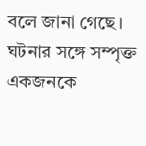বলে জানা গেছে। ঘটনার সঙ্গে সম্পৃক্ত একজনকে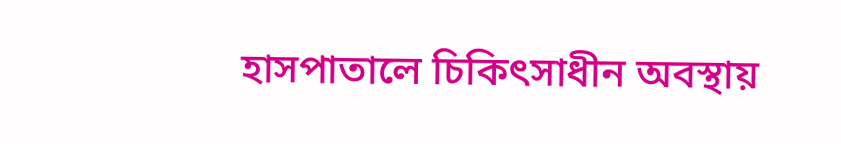হাসপাতালে চিকিৎসাধীন অবস্থায়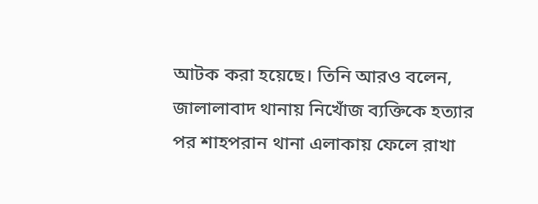আটক করা হয়েছে। তিনি আরও বলেন, জালালাবাদ থানায় নিখোঁজ ব্যক্তিকে হত্যার পর শাহপরান থানা এলাকায় ফেলে রাখা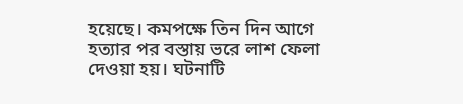হয়েছে। কমপক্ষে তিন দিন আগে হত্যার পর বস্তায় ভরে লাশ ফেলা দেওয়া হয়। ঘটনাটি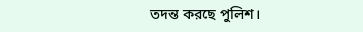তদন্ত করছে পুলিশ।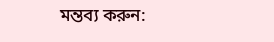মন্তব্য করুন: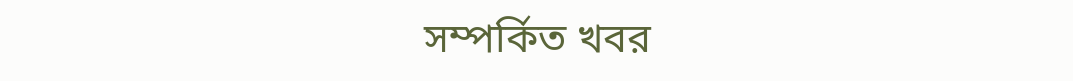সম্পর্কিত খবর